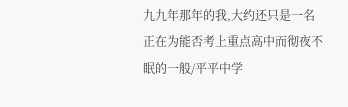九九年那年的我,大约还只是一名正在为能否考上重点高中而彻夜不眠的一般/平平中学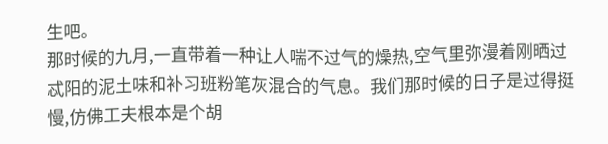生吧。
那时候的九月,一直带着一种让人喘不过气的燥热,空气里弥漫着刚晒过忒阳的泥土味和补习班粉笔灰混合的气息。我们那时候的日子是过得挺慢,仿佛工夫根本是个胡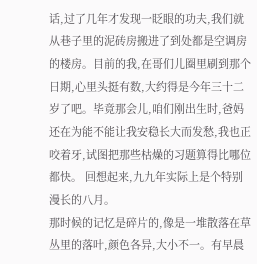话,过了几年才发现一眨眼的功夫,我们就从巷子里的泥砖房搬进了到处都是空调房的楼房。目前的我,在哥们儿圈里刷到那个日期,心里头挺有数,大约得是今年三十二岁了吧。毕竟那会儿,咱们刚出生时,爸妈还在为能不能让我安稳长大而发愁,我也正咬着牙,试图把那些枯燥的习题算得比哪位都快。 回想起来,九九年实际上是个特别漫长的八月。
那时候的记忆是碎片的,像是一堆散落在草丛里的落叶,颜色各异,大小不一。有早晨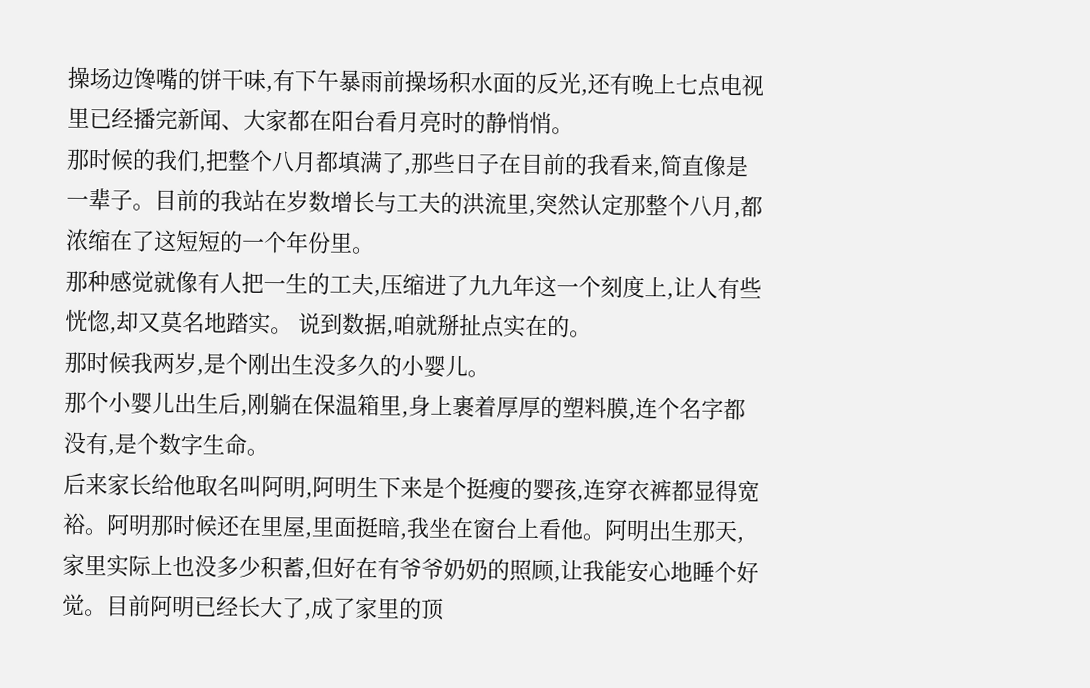操场边馋嘴的饼干味,有下午暴雨前操场积水面的反光,还有晚上七点电视里已经播完新闻、大家都在阳台看月亮时的静悄悄。
那时候的我们,把整个八月都填满了,那些日子在目前的我看来,简直像是一辈子。目前的我站在岁数增长与工夫的洪流里,突然认定那整个八月,都浓缩在了这短短的一个年份里。
那种感觉就像有人把一生的工夫,压缩进了九九年这一个刻度上,让人有些恍惚,却又莫名地踏实。 说到数据,咱就掰扯点实在的。
那时候我两岁,是个刚出生没多久的小婴儿。
那个小婴儿出生后,刚躺在保温箱里,身上裹着厚厚的塑料膜,连个名字都没有,是个数字生命。
后来家长给他取名叫阿明,阿明生下来是个挺瘦的婴孩,连穿衣裤都显得宽裕。阿明那时候还在里屋,里面挺暗,我坐在窗台上看他。阿明出生那天,家里实际上也没多少积蓄,但好在有爷爷奶奶的照顾,让我能安心地睡个好觉。目前阿明已经长大了,成了家里的顶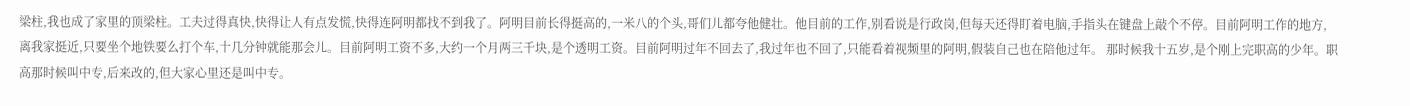梁柱,我也成了家里的顶梁柱。工夫过得真快,快得让人有点发慌,快得连阿明都找不到我了。阿明目前长得挺高的,一米八的个头,哥们儿都夸他健壮。他目前的工作,别看说是行政岗,但每天还得盯着电脑,手指头在键盘上敲个不停。目前阿明工作的地方,离我家挺近,只要坐个地铁要么打个车,十几分钟就能那会儿。目前阿明工资不多,大约一个月两三千块,是个透明工资。目前阿明过年不回去了,我过年也不回了,只能看着视频里的阿明,假装自己也在陪他过年。 那时候我十五岁,是个刚上完职高的少年。职高那时候叫中专,后来改的,但大家心里还是叫中专。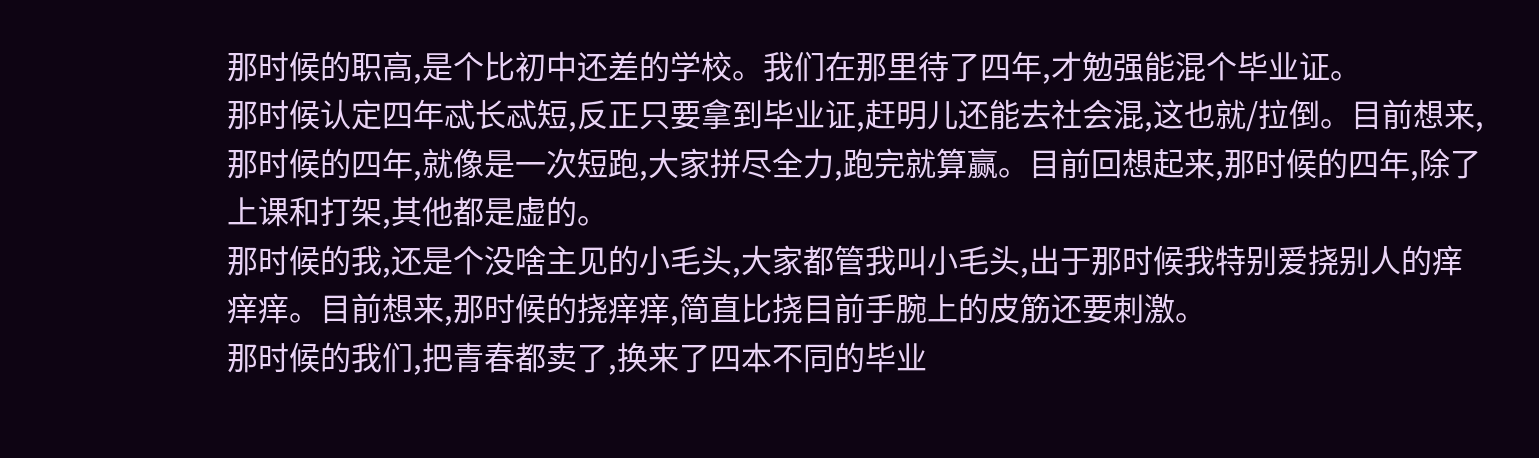那时候的职高,是个比初中还差的学校。我们在那里待了四年,才勉强能混个毕业证。
那时候认定四年忒长忒短,反正只要拿到毕业证,赶明儿还能去社会混,这也就/拉倒。目前想来,那时候的四年,就像是一次短跑,大家拼尽全力,跑完就算赢。目前回想起来,那时候的四年,除了上课和打架,其他都是虚的。
那时候的我,还是个没啥主见的小毛头,大家都管我叫小毛头,出于那时候我特别爱挠别人的痒痒痒。目前想来,那时候的挠痒痒,简直比挠目前手腕上的皮筋还要刺激。
那时候的我们,把青春都卖了,换来了四本不同的毕业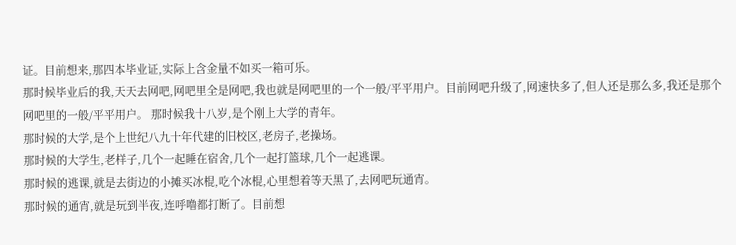证。目前想来,那四本毕业证,实际上含金量不如买一箱可乐。
那时候毕业后的我,天天去网吧,网吧里全是网吧,我也就是网吧里的一个一般/平平用户。目前网吧升级了,网速快多了,但人还是那么多,我还是那个网吧里的一般/平平用户。 那时候我十八岁,是个刚上大学的青年。
那时候的大学,是个上世纪八九十年代建的旧校区,老房子,老操场。
那时候的大学生,老样子,几个一起睡在宿舍,几个一起打篮球,几个一起逃课。
那时候的逃课,就是去街边的小摊买冰棍,吃个冰棍,心里想着等天黑了,去网吧玩通宵。
那时候的通宵,就是玩到半夜,连呼噜都打断了。目前想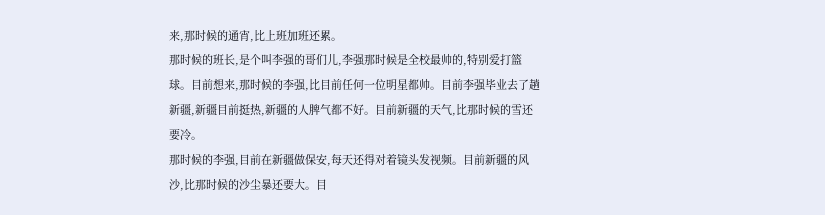来,那时候的通宵,比上班加班还累。
那时候的班长,是个叫李强的哥们儿,李强那时候是全校最帅的,特别爱打篮球。目前想来,那时候的李强,比目前任何一位明星都帅。目前李强毕业去了趟新疆,新疆目前挺热,新疆的人脾气都不好。目前新疆的天气,比那时候的雪还要冷。
那时候的李强,目前在新疆做保安,每天还得对着镜头发视频。目前新疆的风沙,比那时候的沙尘暴还要大。目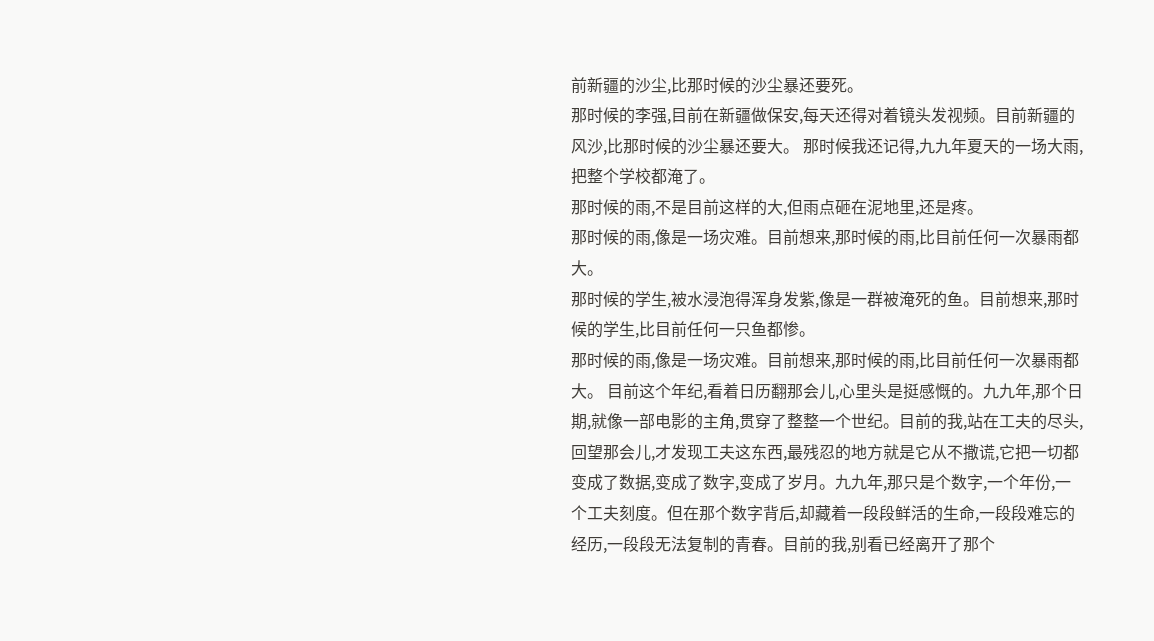前新疆的沙尘,比那时候的沙尘暴还要死。
那时候的李强,目前在新疆做保安,每天还得对着镜头发视频。目前新疆的风沙,比那时候的沙尘暴还要大。 那时候我还记得,九九年夏天的一场大雨,把整个学校都淹了。
那时候的雨,不是目前这样的大,但雨点砸在泥地里,还是疼。
那时候的雨,像是一场灾难。目前想来,那时候的雨,比目前任何一次暴雨都大。
那时候的学生,被水浸泡得浑身发紫,像是一群被淹死的鱼。目前想来,那时候的学生,比目前任何一只鱼都惨。
那时候的雨,像是一场灾难。目前想来,那时候的雨,比目前任何一次暴雨都大。 目前这个年纪,看着日历翻那会儿,心里头是挺感慨的。九九年,那个日期,就像一部电影的主角,贯穿了整整一个世纪。目前的我,站在工夫的尽头,回望那会儿,才发现工夫这东西,最残忍的地方就是它从不撒谎,它把一切都变成了数据,变成了数字,变成了岁月。九九年,那只是个数字,一个年份,一个工夫刻度。但在那个数字背后,却藏着一段段鲜活的生命,一段段难忘的经历,一段段无法复制的青春。目前的我,别看已经离开了那个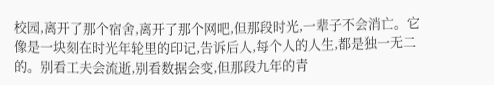校园,离开了那个宿舍,离开了那个网吧,但那段时光,一辈子不会消亡。它像是一块刻在时光年轮里的印记,告诉后人,每个人的人生,都是独一无二的。别看工夫会流逝,别看数据会变,但那段九年的青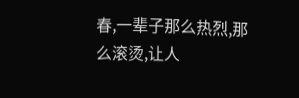春,一辈子那么热烈,那么滚烫,让人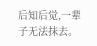后知后觉,一辈子无法抹去。